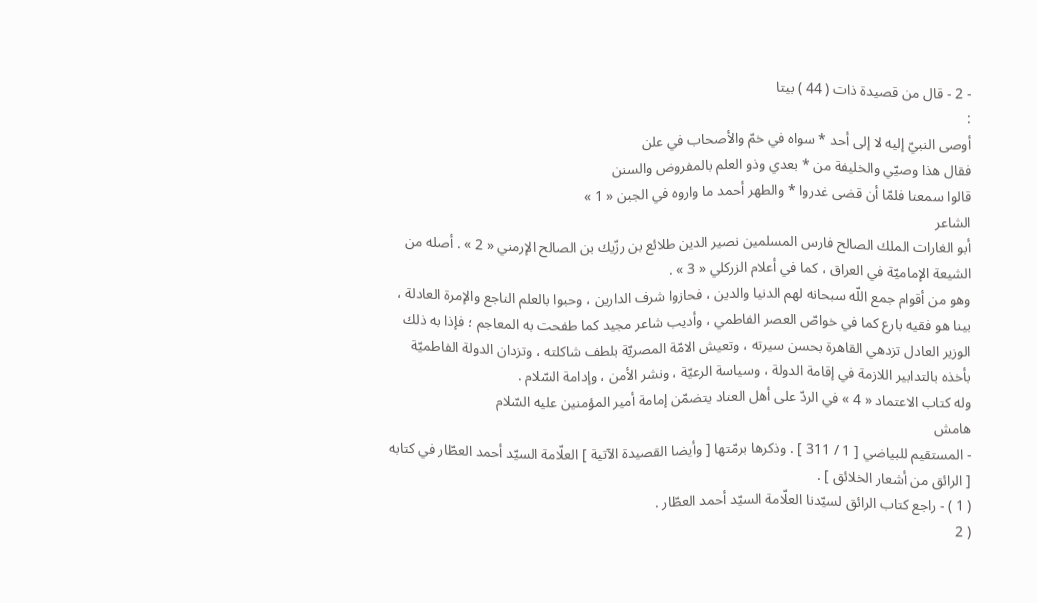- 2 - قال من قصيدة ذات ( 44 ) بيتا
:
أوصى النبيّ إليه لا إلى أحد * سواه في خمّ والأصحاب في علن
فقال هذا وصيّي والخليفة من * بعدي وذو العلم بالمفروض والسنن
قالوا سمعنا فلمّا أن قضى غدروا * والطهر أحمد ما واروه في الجبن « 1 »
الشاعر
أبو الغارات الملك الصالح فارس المسلمين نصير الدين طلائع بن رزّيك بن الصالح الإرمني « 2 » . أصله من الشيعة الإماميّة في العراق ، كما في أعلام الزركلي « 3 » .
وهو من أقوام جمع اللّه سبحانه لهم الدنيا والدين ، فحازوا شرف الدارين ، وحبوا بالعلم الناجع والإمرة العادلة ، بينا هو فقيه بارع كما في خواصّ العصر الفاطمي ، وأديب شاعر مجيد كما طفحت به المعاجم ؛ فإذا به ذلك الوزير العادل تزدهي القاهرة بحسن سيرته ، وتعيش الامّة المصريّة بلطف شاكلته ، وتزدان الدولة الفاطميّة بأخذه بالتدابير اللازمة في إقامة الدولة ، وسياسة الرعيّة ، ونشر الأمن ، وإدامة السّلام .
وله كتاب الاعتماد « 4 » في الردّ على أهل العناد يتضمّن إمامة أمير المؤمنين عليه السّلام
هامش
- المستقيم للبياضي [ 1 / 311 ] . وذكرها برمّتها [ وأيضا القصيدة الآتية ] العلّامة السيّد أحمد العطّار في كتابه [ الرائق من أشعار الخلائق ] .
( 1 ) - راجع كتاب الرائق لسيّدنا العلّامة السيّد أحمد العطّار .
( 2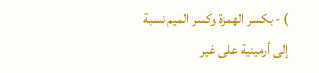) - بكسر الهمزة وكسر الميم نسبة إلى أرمينية على غير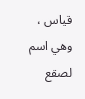قياس ، وهي اسم لصقع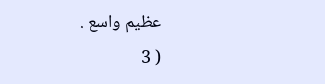عظيم واسع .
( 3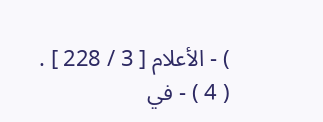) - الأعلام [ 3 / 228 ] .
( 4 ) - في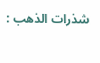شذرات الذهب :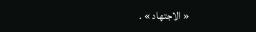« الاجتهاد » .